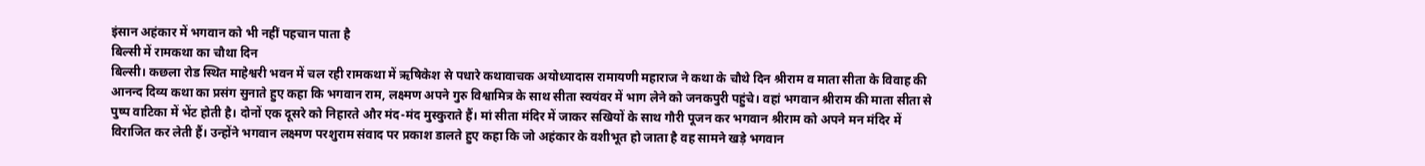इंसान अहंकार में भगवान को भी नहीं पहचान पाता है
बिल्सी में रामकथा का चौथा दिन
बिल्सी। कछला रोड स्थित माहेश्वरी भवन में चल रही रामकथा में ऋषिकेश से पधारे कथावाचक अयोध्यादास रामायणी महाराज ने कथा के चौथे दिन श्रीराम व माता सीता के विवाह की आनन्द दिव्य कथा का प्रसंग सुनाते हुए कहा कि भगवान राम, लक्ष्मण अपने गुरु विश्वामित्र के साथ सीता स्वयंवर में भाग लेने को जनकपुरी पहुंचे। वहां भगवान श्रीराम की माता सीता से पुष्प वाटिका में भेंट होती है। दोनों एक दूसरे को निहारते और मंद-मंद मुस्कुराते हैं। मां सीता मंदिर में जाकर सखियों के साथ गौरी पूजन कर भगवान श्रीराम को अपने मन मंदिर में विराजित कर लेती हैं। उन्होंने भगवान लक्ष्मण परशुराम संवाद पर प्रकाश डालते हुए कहा कि जो अहंकार के वशीभूत हो जाता है वह सामने खड़े भगवान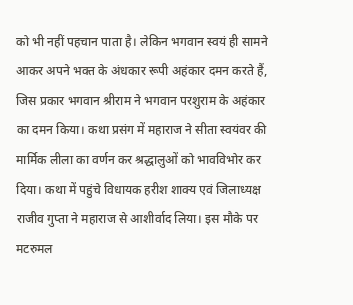को भी नहीं पहचान पाता है। लेकिन भगवान स्वयं ही सामने आकर अपने भक्त के अंधकार रूपी अहंकार दमन करते हैं, जिस प्रकार भगवान श्रीराम ने भगवान परशुराम के अहंकार का दमन किया। कथा प्रसंग में महाराज ने सीता स्वयंवर की मार्मिक लीला का वर्णन कर श्रद्धालुओं को भावविभोर कर दिया। कथा में पहुंचे विधायक हरीश शाक्य एवं जिलाध्यक्ष राजीव गुप्ता ने महाराज से आशीर्वाद लिया। इस मौके पर मटरुमल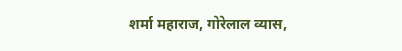शर्मा महाराज, गोरेलाल व्यास,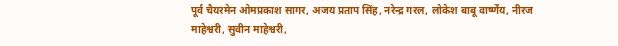पूर्व चैयरमेन ओमप्रकाश सागर, अजय प्रताप सिंह, नरेन्द्र गरल, लोकेश बाबू वार्ष्णेय, नीरज माहेश्वरी, सुवीन माहेश्वरी,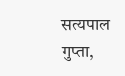सत्यपाल गुप्ता,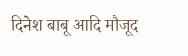दिनेश बाबू आदि मौजूद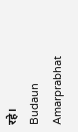रहे।
Budaun Amarprabhat